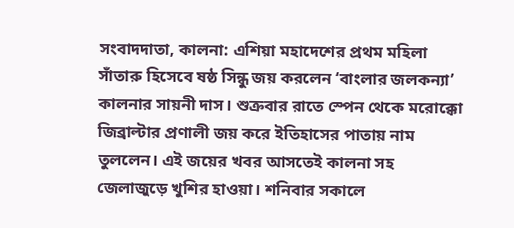সংবাদদাতা, কালনা: এশিয়া মহাদেশের প্রথম মহিলা সাঁতারু হিসেবে ষষ্ঠ সিন্ধু জয় করলেন ‘বাংলার জলকন্যা’ কালনার সায়নী দাস। শুক্রবার রাতে স্পেন থেকে মরোক্কো জিব্রাল্টার প্রণালী জয় করে ইতিহাসের পাতায় নাম তুললেন। এই জয়ের খবর আসতেই কালনা সহ জেলাজুড়ে খুশির হাওয়া। শনিবার সকালে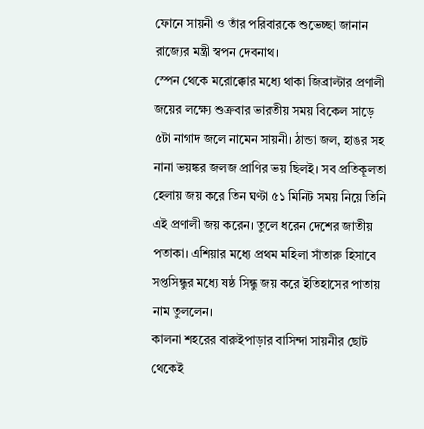ফোনে সায়নী ও তাঁর পরিবারকে শুভেচ্ছা জানান রাজ্যের মন্ত্রী স্বপন দেবনাথ।
স্পেন থেকে মরোক্কোর মধ্যে থাকা জিব্রাল্টার প্রণালী জয়ের লক্ষ্যে শুক্রবার ভারতীয় সময় বিকেল সাড়ে ৫টা নাগাদ জলে নামেন সায়নী। ঠান্ডা জল, হাঙর সহ নানা ভয়ঙ্কর জলজ প্রাণির ভয় ছিলই। সব প্রতিকূলতা হেলায় জয় করে তিন ঘণ্টা ৫১ মিনিট সময় নিয়ে তিনি এই প্রণালী জয় করেন। তুলে ধরেন দেশের জাতীয় পতাকা। এশিয়ার মধ্যে প্রথম মহিলা সাঁতারু হিসাবে সপ্তসিন্ধুর মধ্যে ষষ্ঠ সিন্ধু জয় করে ইতিহাসের পাতায় নাম তুললেন।
কালনা শহরের বারুইপাড়ার বাসিন্দা সায়নীর ছোট থেকেই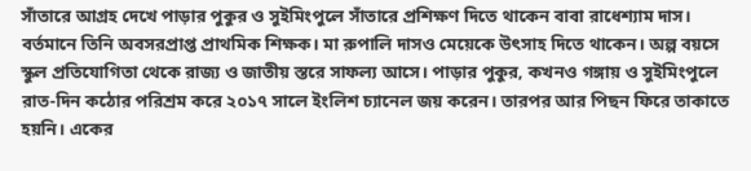সাঁতারে আগ্রহ দেখে পাড়ার পুকুর ও সুইমিংপুলে সাঁতারে প্রশিক্ষণ দিতে থাকেন বাবা রাধেশ্যাম দাস। বর্তমানে তিনি অবসরপ্রাপ্ত প্রাথমিক শিক্ষক। মা রুপালি দাসও মেয়েকে উৎসাহ দিতে থাকেন। অল্প বয়সে স্কুল প্রতিযোগিতা থেকে রাজ্য ও জাতীয় স্তরে সাফল্য আসে। পাড়ার পুকুর, কখনও গঙ্গায় ও সুইমিংপুলে রাত-দিন কঠোর পরিশ্রম করে ২০১৭ সালে ইংলিশ চ্যানেল জয় করেন। তারপর আর পিছন ফিরে তাকাতে হয়নি। একের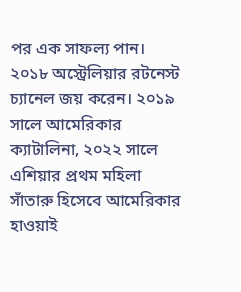পর এক সাফল্য পান। ২০১৮ অস্ট্রেলিয়ার রটনেস্ট চ্যানেল জয় করেন। ২০১৯ সালে আমেরিকার ক্যাটালিনা, ২০২২ সালে এশিয়ার প্রথম মহিলা সাঁতারু হিসেবে আমেরিকার হাওয়াই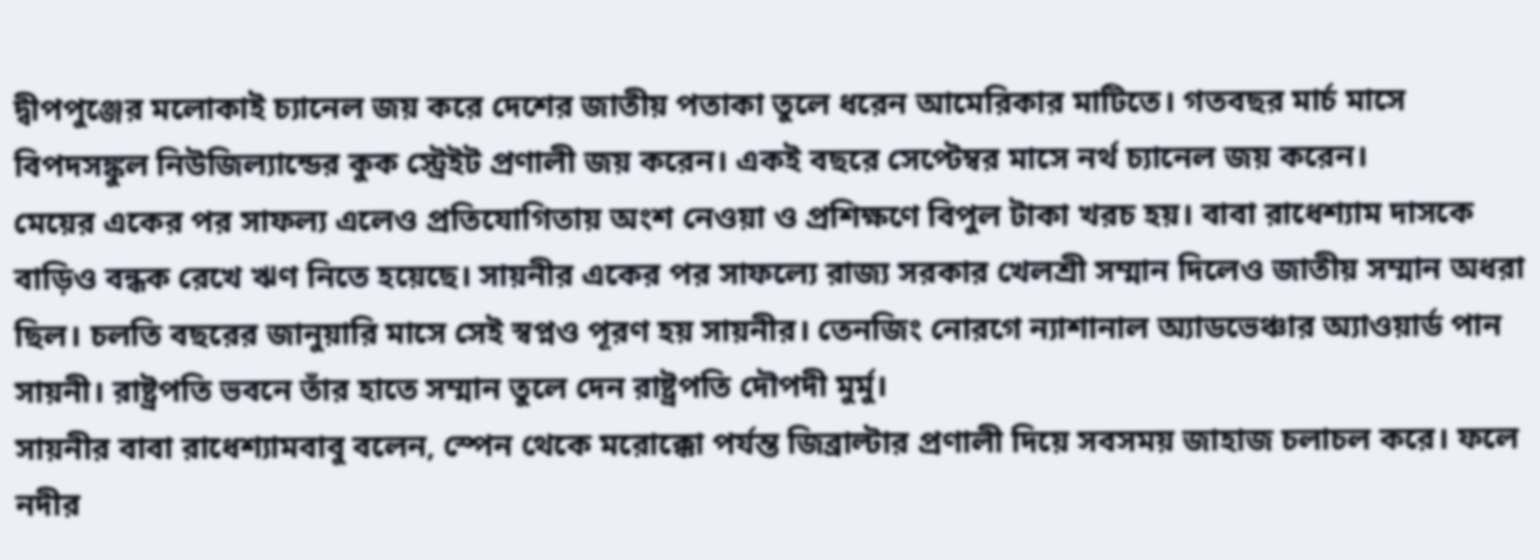দ্বীপপুঞ্জের মলোকাই চ্যানেল জয় করে দেশের জাতীয় পতাকা তুলে ধরেন আমেরিকার মাটিতে। গতবছর মার্চ মাসে বিপদসঙ্কুল নিউজিল্যান্ডের কুক স্ট্রেইট প্রণালী জয় করেন। একই বছরে সেপ্টেম্বর মাসে নর্থ চ্যানেল জয় করেন।
মেয়ের একের পর সাফল্য এলেও প্রতিযোগিতায় অংশ নেওয়া ও প্রশিক্ষণে বিপুল টাকা খরচ হয়। বাবা রাধেশ্যাম দাসকে বাড়িও বন্ধক রেখে ঋণ নিতে হয়েছে। সায়নীর একের পর সাফল্যে রাজ্য সরকার খেলশ্রী সম্মান দিলেও জাতীয় সম্মান অধরা ছিল। চলতি বছরের জানুয়ারি মাসে সেই স্বপ্নও পূরণ হয় সায়নীর। তেনজিং নোরগে ন্যাশানাল অ্যাডভেঞ্চার অ্যাওয়ার্ড পান সায়নী। রাষ্ট্রপতি ভবনে তাঁর হাতে সম্মান তুলে দেন রাষ্ট্রপতি দৌপদী মুর্মু।
সায়নীর বাবা রাধেশ্যামবাবু বলেন, স্পেন থেকে মরোক্কো পর্যন্ত জিব্রাল্টার প্রণালী দিয়ে সবসময় জাহাজ চলাচল করে। ফলে নদীর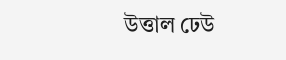উত্তাল ঢেউ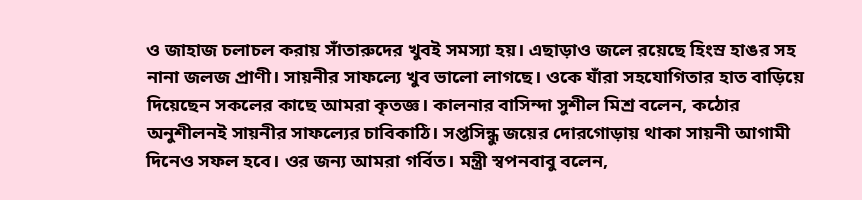ও জাহাজ চলাচল করায় সাঁতারুদের খুবই সমস্যা হয়। এছাড়াও জলে রয়েছে হিংস্র হাঙর সহ নানা জলজ প্রাণী। সায়নীর সাফল্যে খুব ভালো লাগছে। ওকে যাঁরা সহযোগিতার হাত বাড়িয়ে দিয়েছেন সকলের কাছে আমরা কৃতজ্ঞ। কালনার বাসিন্দা সুশীল মিশ্র বলেন, কঠোর অনুশীলনই সায়নীর সাফল্যের চাবিকাঠি। সপ্তসিন্ধু জয়ের দোরগোড়ায় থাকা সায়নী আগামী দিনেও সফল হবে। ওর জন্য আমরা গর্বিত। মন্ত্রী স্বপনবাবু বলেন,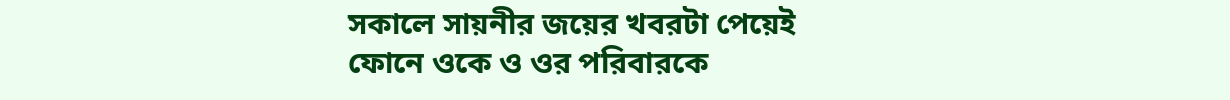সকালে সায়নীর জয়ের খবরটা পেয়েই ফোনে ওকে ও ওর পরিবারকে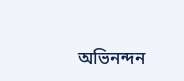অভিনন্দন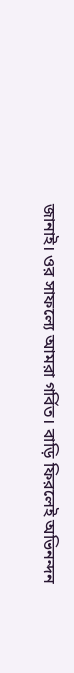জানাই। ওর সাফল্যে আমরা গর্বিত। বাড়ি ফিরলেই অভিনন্দন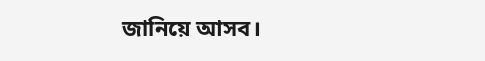জানিয়ে আসব।